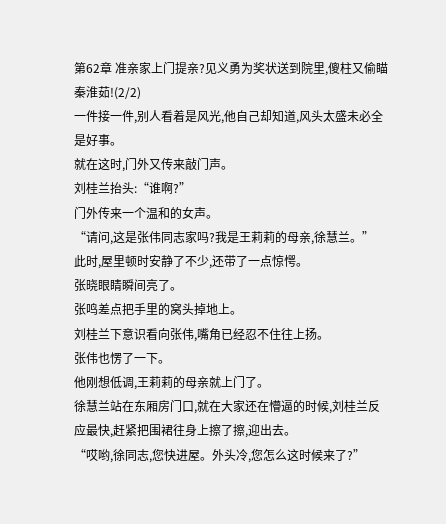第62章 准亲家上门提亲?见义勇为奖状送到院里,傻柱又偷瞄秦淮茹!(2/2)
一件接一件,别人看着是风光,他自己却知道,风头太盛未必全是好事。
就在这时,门外又传来敲门声。
刘桂兰抬头:“谁啊?”
门外传来一个温和的女声。
“请问,这是张伟同志家吗?我是王莉莉的母亲,徐慧兰。”
此时,屋里顿时安静了不少,还带了一点惊愕。
张晓眼睛瞬间亮了。
张鸣差点把手里的窝头掉地上。
刘桂兰下意识看向张伟,嘴角已经忍不住往上扬。
张伟也愣了一下。
他刚想低调,王莉莉的母亲就上门了。
徐慧兰站在东厢房门口,就在大家还在懵逼的时候,刘桂兰反应最快,赶紧把围裙往身上擦了擦,迎出去。
“哎哟,徐同志,您快进屋。外头冷,您怎么这时候来了?”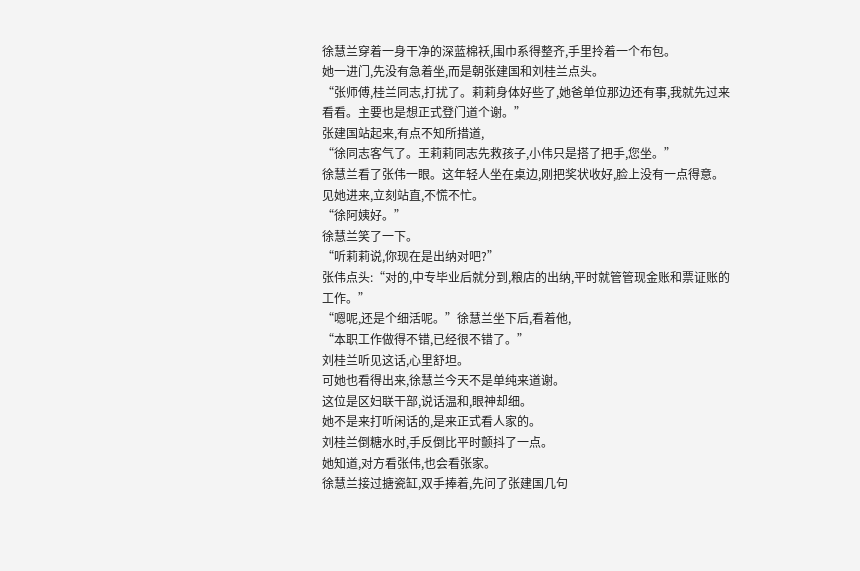徐慧兰穿着一身干净的深蓝棉袄,围巾系得整齐,手里拎着一个布包。
她一进门,先没有急着坐,而是朝张建国和刘桂兰点头。
“张师傅,桂兰同志,打扰了。莉莉身体好些了,她爸单位那边还有事,我就先过来看看。主要也是想正式登门道个谢。”
张建国站起来,有点不知所措道,
“徐同志客气了。王莉莉同志先救孩子,小伟只是搭了把手,您坐。”
徐慧兰看了张伟一眼。这年轻人坐在桌边,刚把奖状收好,脸上没有一点得意。
见她进来,立刻站直,不慌不忙。
“徐阿姨好。”
徐慧兰笑了一下。
“听莉莉说,你现在是出纳对吧?”
张伟点头:“对的,中专毕业后就分到,粮店的出纳,平时就管管现金账和票证账的工作。”
“嗯呢,还是个细活呢。”徐慧兰坐下后,看着他,
“本职工作做得不错,已经很不错了。”
刘桂兰听见这话,心里舒坦。
可她也看得出来,徐慧兰今天不是单纯来道谢。
这位是区妇联干部,说话温和,眼神却细。
她不是来打听闲话的,是来正式看人家的。
刘桂兰倒糖水时,手反倒比平时颤抖了一点。
她知道,对方看张伟,也会看张家。
徐慧兰接过搪瓷缸,双手捧着,先问了张建国几句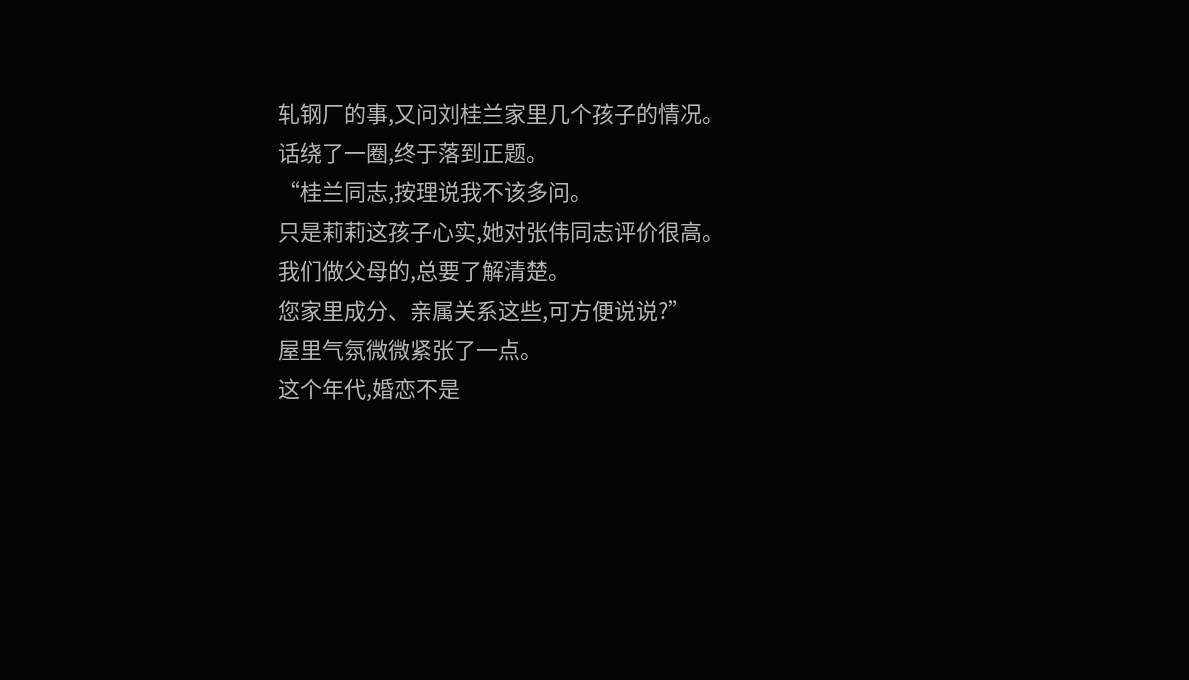轧钢厂的事,又问刘桂兰家里几个孩子的情况。
话绕了一圈,终于落到正题。
“桂兰同志,按理说我不该多问。
只是莉莉这孩子心实,她对张伟同志评价很高。
我们做父母的,总要了解清楚。
您家里成分、亲属关系这些,可方便说说?”
屋里气氛微微紧张了一点。
这个年代,婚恋不是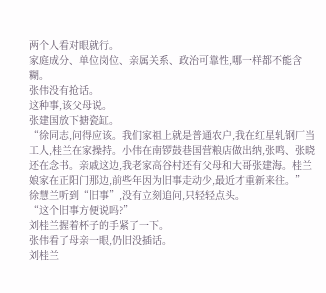两个人看对眼就行。
家庭成分、单位岗位、亲属关系、政治可靠性,哪一样都不能含糊。
张伟没有抢话。
这种事,该父母说。
张建国放下搪瓷缸。
“徐同志,问得应该。我们家祖上就是普通农户,我在红星轧钢厂当工人,桂兰在家操持。小伟在南锣鼓巷国营粮店做出纳,张鸣、张晓还在念书。亲戚这边,我老家高谷村还有父母和大哥张建海。桂兰娘家在正阳门那边,前些年因为旧事走动少,最近才重新来往。”
徐慧兰听到“旧事”,没有立刻追问,只轻轻点头。
“这个旧事方便说吗?”
刘桂兰握着杯子的手紧了一下。
张伟看了母亲一眼,仍旧没插话。
刘桂兰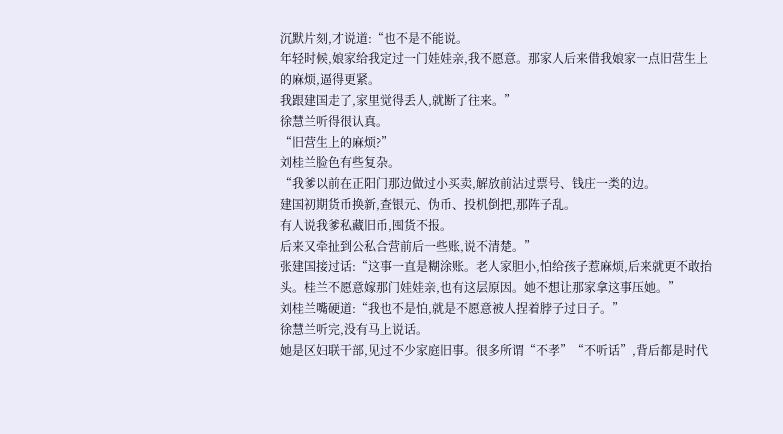沉默片刻,才说道:“也不是不能说。
年轻时候,娘家给我定过一门娃娃亲,我不愿意。那家人后来借我娘家一点旧营生上的麻烦,逼得更紧。
我跟建国走了,家里觉得丢人,就断了往来。”
徐慧兰听得很认真。
“旧营生上的麻烦?”
刘桂兰脸色有些复杂。
“我爹以前在正阳门那边做过小买卖,解放前沾过票号、钱庄一类的边。
建国初期货币换新,查银元、伪币、投机倒把,那阵子乱。
有人说我爹私藏旧币,囤货不报。
后来又牵扯到公私合营前后一些账,说不清楚。”
张建国接过话:“这事一直是糊涂账。老人家胆小,怕给孩子惹麻烦,后来就更不敢抬头。桂兰不愿意嫁那门娃娃亲,也有这层原因。她不想让那家拿这事压她。”
刘桂兰嘴硬道:“我也不是怕,就是不愿意被人捏着脖子过日子。”
徐慧兰听完,没有马上说话。
她是区妇联干部,见过不少家庭旧事。很多所谓“不孝”“不听话”,背后都是时代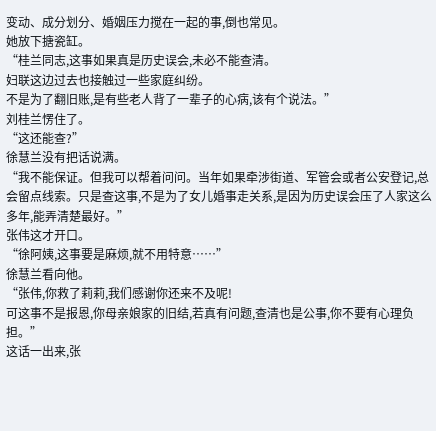变动、成分划分、婚姻压力搅在一起的事,倒也常见。
她放下搪瓷缸。
“桂兰同志,这事如果真是历史误会,未必不能查清。
妇联这边过去也接触过一些家庭纠纷。
不是为了翻旧账,是有些老人背了一辈子的心病,该有个说法。”
刘桂兰愣住了。
“这还能查?”
徐慧兰没有把话说满。
“我不能保证。但我可以帮着问问。当年如果牵涉街道、军管会或者公安登记,总会留点线索。只是查这事,不是为了女儿婚事走关系,是因为历史误会压了人家这么多年,能弄清楚最好。”
张伟这才开口。
“徐阿姨,这事要是麻烦,就不用特意……”
徐慧兰看向他。
“张伟,你救了莉莉,我们感谢你还来不及呢!
可这事不是报恩,你母亲娘家的旧结,若真有问题,查清也是公事,你不要有心理负担。”
这话一出来,张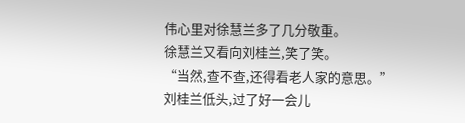伟心里对徐慧兰多了几分敬重。
徐慧兰又看向刘桂兰,笑了笑。
“当然,查不查,还得看老人家的意思。”
刘桂兰低头,过了好一会儿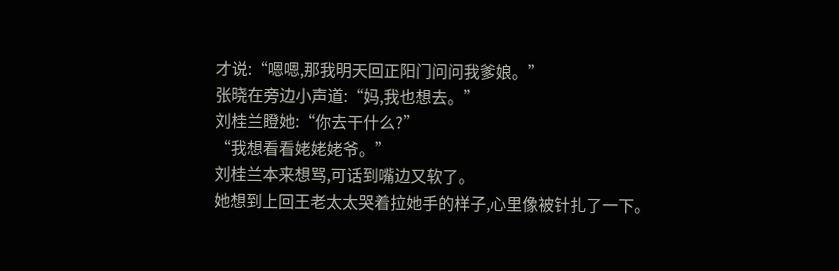才说:“嗯嗯,那我明天回正阳门问问我爹娘。”
张晓在旁边小声道:“妈,我也想去。”
刘桂兰瞪她:“你去干什么?”
“我想看看姥姥姥爷。”
刘桂兰本来想骂,可话到嘴边又软了。
她想到上回王老太太哭着拉她手的样子,心里像被针扎了一下。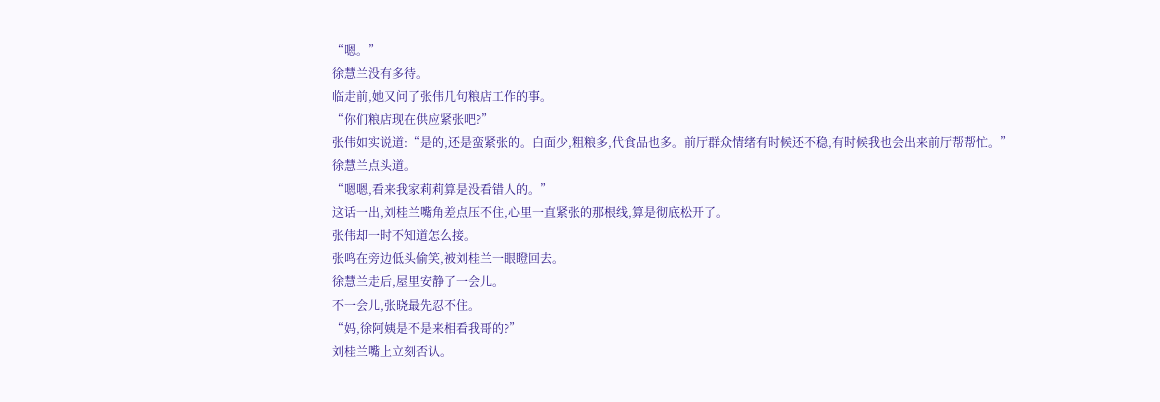“嗯。”
徐慧兰没有多待。
临走前,她又问了张伟几句粮店工作的事。
“你们粮店现在供应紧张吧?”
张伟如实说道:“是的,还是蛮紧张的。白面少,粗粮多,代食品也多。前厅群众情绪有时候还不稳,有时候我也会出来前厅帮帮忙。”
徐慧兰点头道。
“嗯嗯,看来我家莉莉算是没看错人的。”
这话一出,刘桂兰嘴角差点压不住,心里一直紧张的那根线,算是彻底松开了。
张伟却一时不知道怎么接。
张鸣在旁边低头偷笑,被刘桂兰一眼瞪回去。
徐慧兰走后,屋里安静了一会儿。
不一会儿,张晓最先忍不住。
“妈,徐阿姨是不是来相看我哥的?”
刘桂兰嘴上立刻否认。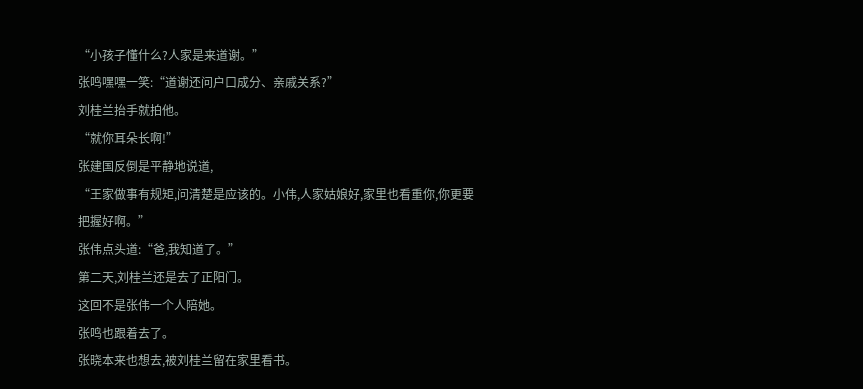“小孩子懂什么?人家是来道谢。”
张鸣嘿嘿一笑:“道谢还问户口成分、亲戚关系?”
刘桂兰抬手就拍他。
“就你耳朵长啊!”
张建国反倒是平静地说道,
“王家做事有规矩,问清楚是应该的。小伟,人家姑娘好,家里也看重你,你更要把握好啊。”
张伟点头道:“爸,我知道了。”
第二天,刘桂兰还是去了正阳门。
这回不是张伟一个人陪她。
张鸣也跟着去了。
张晓本来也想去,被刘桂兰留在家里看书。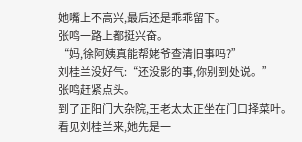她嘴上不高兴,最后还是乖乖留下。
张鸣一路上都挺兴奋。
“妈,徐阿姨真能帮姥爷查清旧事吗?”
刘桂兰没好气:“还没影的事,你别到处说。”
张鸣赶紧点头。
到了正阳门大杂院,王老太太正坐在门口择菜叶。
看见刘桂兰来,她先是一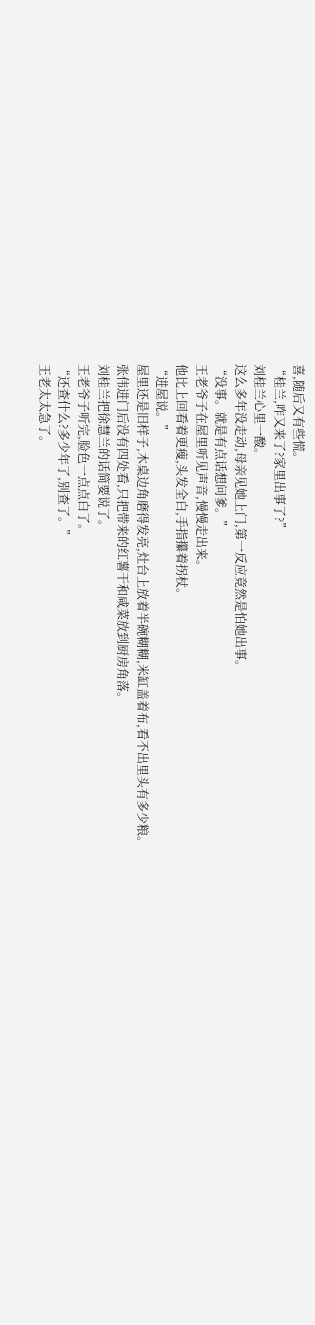喜,随后又有些慌。
“桂兰,咋又来了?家里出事了?”
刘桂兰心里一酸。
这么多年没走动,母亲见她上门,第一反应竟然是怕她出事。
“没事。就是有点话想问爹。”
王老爷子在屋里听见声音,慢慢走出来。
他比上回看着更瘦,头发全白,手指攥着拐杖。
“进屋说。”
屋里还是旧样子,木桌边角磨得发亮,灶台上放着半碗糊糊,米缸盖着布,看不出里头有多少粮。
张伟进门后没有四处看,只把带来的红薯干和咸菜放到厨房角落。
刘桂兰把徐慧兰的话简要说了。
王老爷子听完,脸色一点点白了。
“还查什么?多少年了,别查了。”
王老太太急了。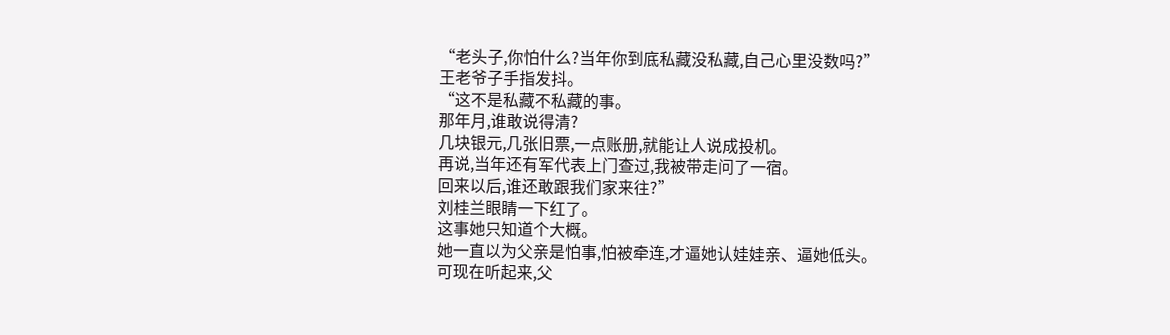“老头子,你怕什么?当年你到底私藏没私藏,自己心里没数吗?”
王老爷子手指发抖。
“这不是私藏不私藏的事。
那年月,谁敢说得清?
几块银元,几张旧票,一点账册,就能让人说成投机。
再说,当年还有军代表上门查过,我被带走问了一宿。
回来以后,谁还敢跟我们家来往?”
刘桂兰眼睛一下红了。
这事她只知道个大概。
她一直以为父亲是怕事,怕被牵连,才逼她认娃娃亲、逼她低头。
可现在听起来,父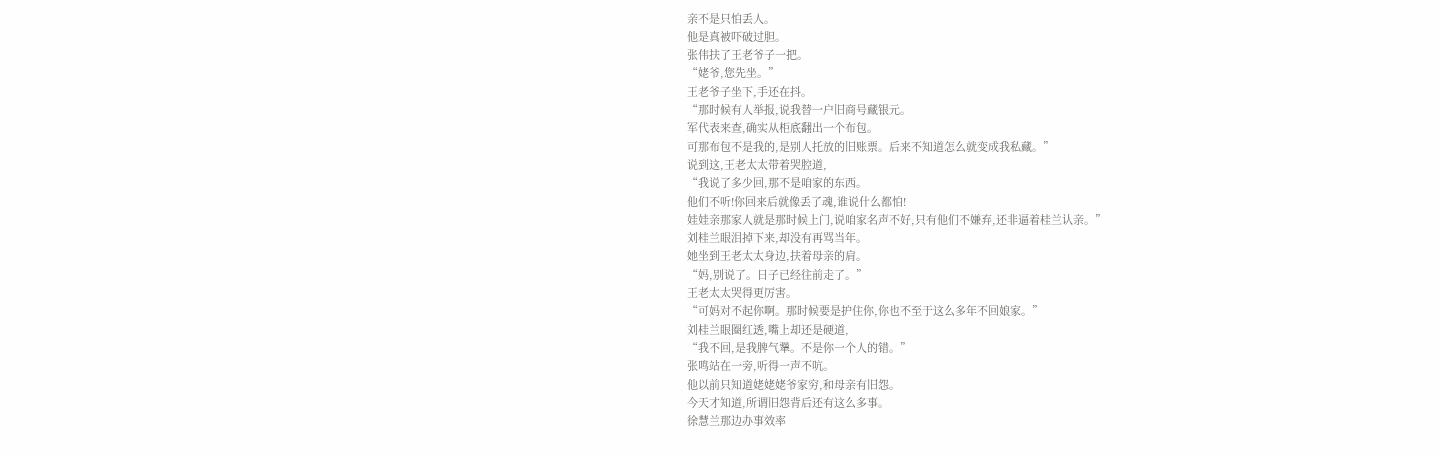亲不是只怕丢人。
他是真被吓破过胆。
张伟扶了王老爷子一把。
“姥爷,您先坐。”
王老爷子坐下,手还在抖。
“那时候有人举报,说我替一户旧商号藏银元。
军代表来查,确实从柜底翻出一个布包。
可那布包不是我的,是别人托放的旧账票。后来不知道怎么就变成我私藏。”
说到这,王老太太带着哭腔道,
“我说了多少回,那不是咱家的东西。
他们不听!你回来后就像丢了魂,谁说什么都怕!
娃娃亲那家人就是那时候上门,说咱家名声不好,只有他们不嫌弃,还非逼着桂兰认亲。”
刘桂兰眼泪掉下来,却没有再骂当年。
她坐到王老太太身边,扶着母亲的肩。
“妈,别说了。日子已经往前走了。”
王老太太哭得更厉害。
“可妈对不起你啊。那时候要是护住你,你也不至于这么多年不回娘家。”
刘桂兰眼圈红透,嘴上却还是硬道,
“我不回,是我脾气犟。不是你一个人的错。”
张鸣站在一旁,听得一声不吭。
他以前只知道姥姥姥爷家穷,和母亲有旧怨。
今天才知道,所谓旧怨背后还有这么多事。
徐慧兰那边办事效率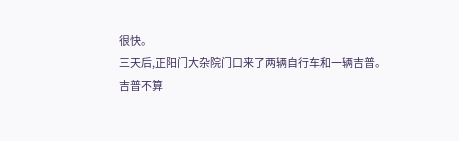很快。
三天后,正阳门大杂院门口来了两辆自行车和一辆吉普。
吉普不算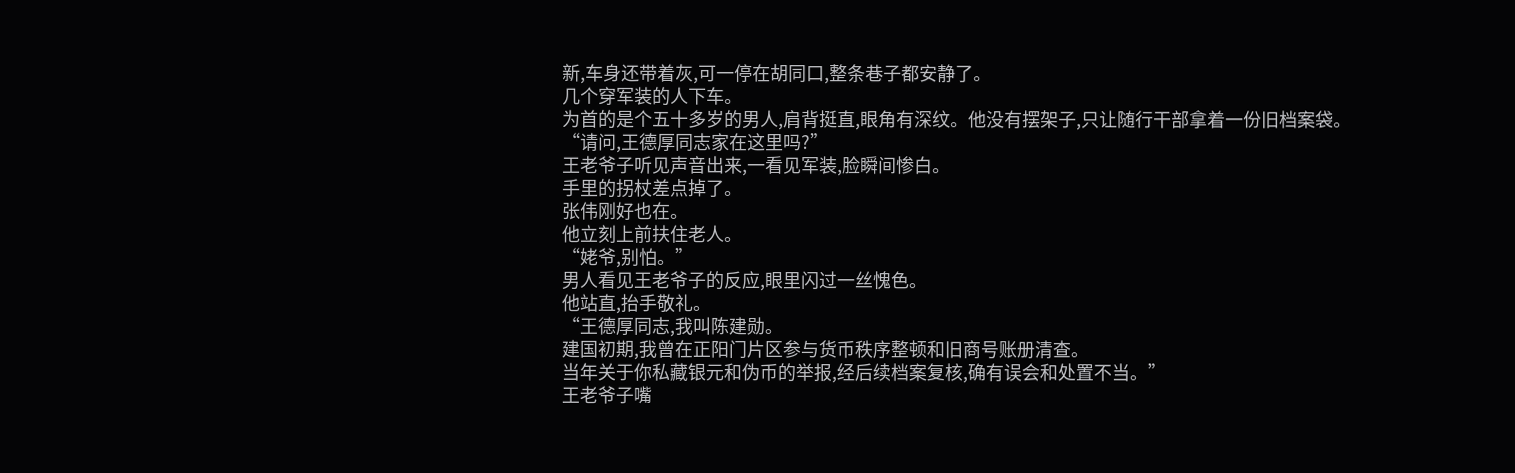新,车身还带着灰,可一停在胡同口,整条巷子都安静了。
几个穿军装的人下车。
为首的是个五十多岁的男人,肩背挺直,眼角有深纹。他没有摆架子,只让随行干部拿着一份旧档案袋。
“请问,王德厚同志家在这里吗?”
王老爷子听见声音出来,一看见军装,脸瞬间惨白。
手里的拐杖差点掉了。
张伟刚好也在。
他立刻上前扶住老人。
“姥爷,别怕。”
男人看见王老爷子的反应,眼里闪过一丝愧色。
他站直,抬手敬礼。
“王德厚同志,我叫陈建勋。
建国初期,我曾在正阳门片区参与货币秩序整顿和旧商号账册清查。
当年关于你私藏银元和伪币的举报,经后续档案复核,确有误会和处置不当。”
王老爷子嘴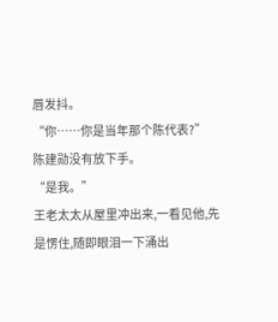唇发抖。
“你……你是当年那个陈代表?”
陈建勋没有放下手。
“是我。”
王老太太从屋里冲出来,一看见他,先是愣住,随即眼泪一下涌出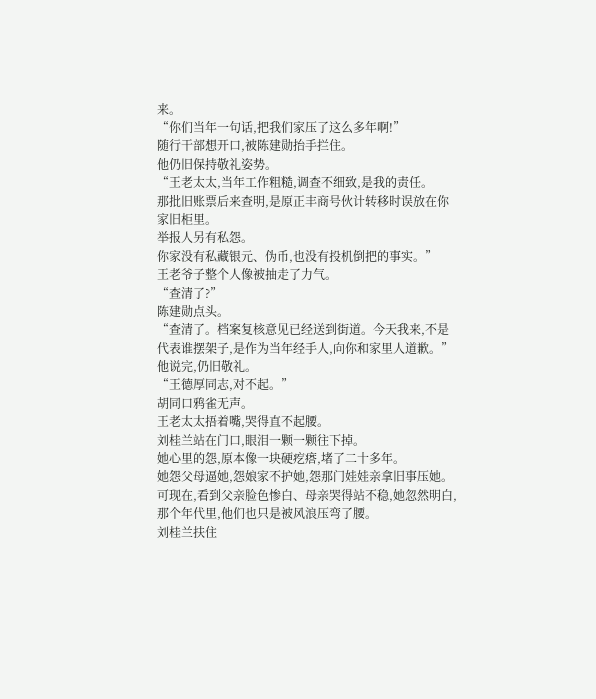来。
“你们当年一句话,把我们家压了这么多年啊!”
随行干部想开口,被陈建勋抬手拦住。
他仍旧保持敬礼姿势。
“王老太太,当年工作粗糙,调查不细致,是我的责任。
那批旧账票后来查明,是原正丰商号伙计转移时误放在你家旧柜里。
举报人另有私怨。
你家没有私藏银元、伪币,也没有投机倒把的事实。”
王老爷子整个人像被抽走了力气。
“查清了?”
陈建勋点头。
“查清了。档案复核意见已经送到街道。今天我来,不是代表谁摆架子,是作为当年经手人,向你和家里人道歉。”
他说完,仍旧敬礼。
“王德厚同志,对不起。”
胡同口鸦雀无声。
王老太太捂着嘴,哭得直不起腰。
刘桂兰站在门口,眼泪一颗一颗往下掉。
她心里的怨,原本像一块硬疙瘩,堵了二十多年。
她怨父母逼她,怨娘家不护她,怨那门娃娃亲拿旧事压她。
可现在,看到父亲脸色惨白、母亲哭得站不稳,她忽然明白,那个年代里,他们也只是被风浪压弯了腰。
刘桂兰扶住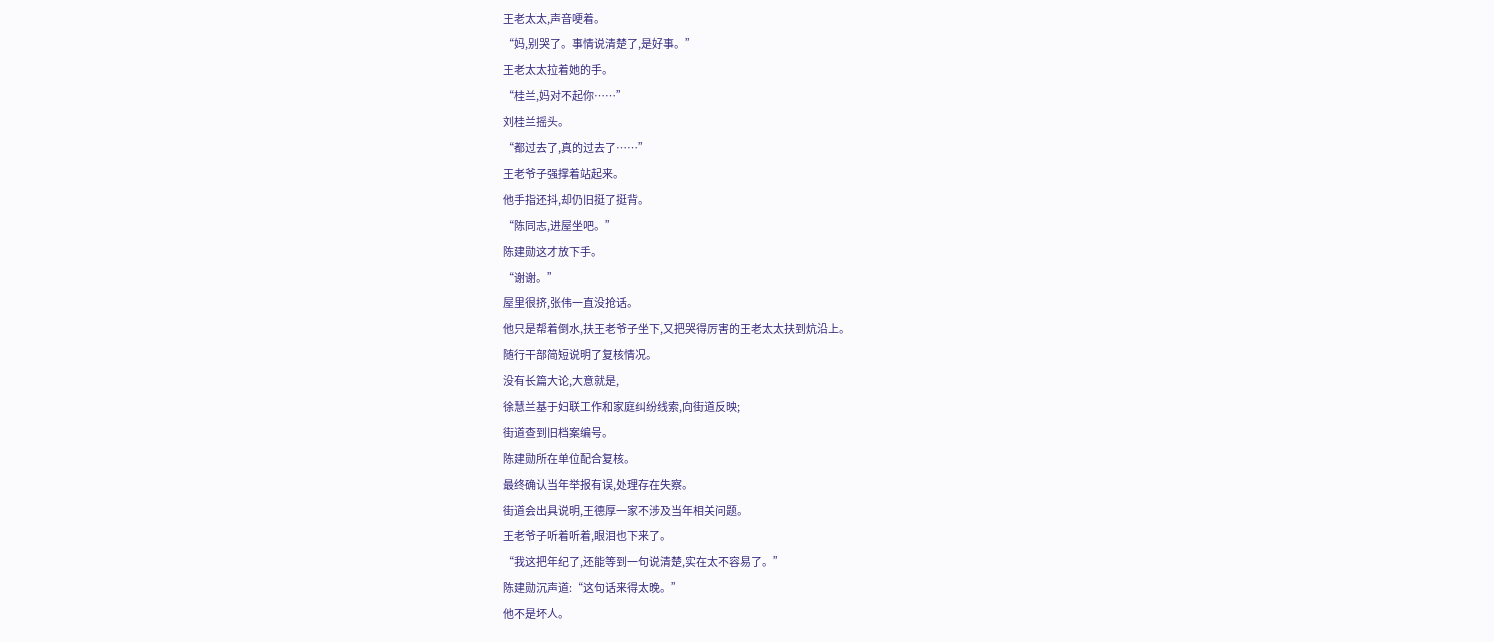王老太太,声音哽着。
“妈,别哭了。事情说清楚了,是好事。”
王老太太拉着她的手。
“桂兰,妈对不起你……”
刘桂兰摇头。
“都过去了,真的过去了……”
王老爷子强撑着站起来。
他手指还抖,却仍旧挺了挺背。
“陈同志,进屋坐吧。”
陈建勋这才放下手。
“谢谢。”
屋里很挤,张伟一直没抢话。
他只是帮着倒水,扶王老爷子坐下,又把哭得厉害的王老太太扶到炕沿上。
随行干部简短说明了复核情况。
没有长篇大论,大意就是,
徐慧兰基于妇联工作和家庭纠纷线索,向街道反映;
街道查到旧档案编号。
陈建勋所在单位配合复核。
最终确认当年举报有误,处理存在失察。
街道会出具说明,王德厚一家不涉及当年相关问题。
王老爷子听着听着,眼泪也下来了。
“我这把年纪了,还能等到一句说清楚,实在太不容易了。”
陈建勋沉声道:“这句话来得太晚。”
他不是坏人。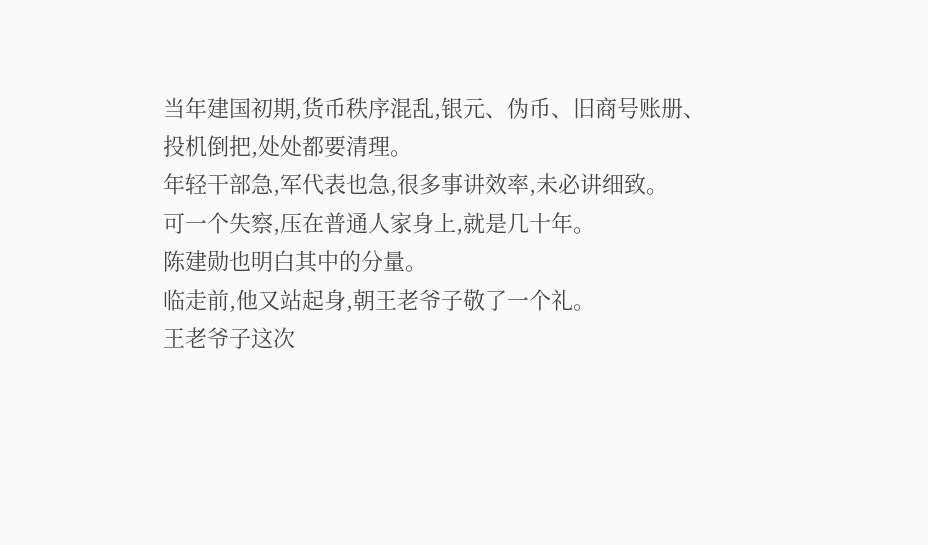当年建国初期,货币秩序混乱,银元、伪币、旧商号账册、投机倒把,处处都要清理。
年轻干部急,军代表也急,很多事讲效率,未必讲细致。
可一个失察,压在普通人家身上,就是几十年。
陈建勋也明白其中的分量。
临走前,他又站起身,朝王老爷子敬了一个礼。
王老爷子这次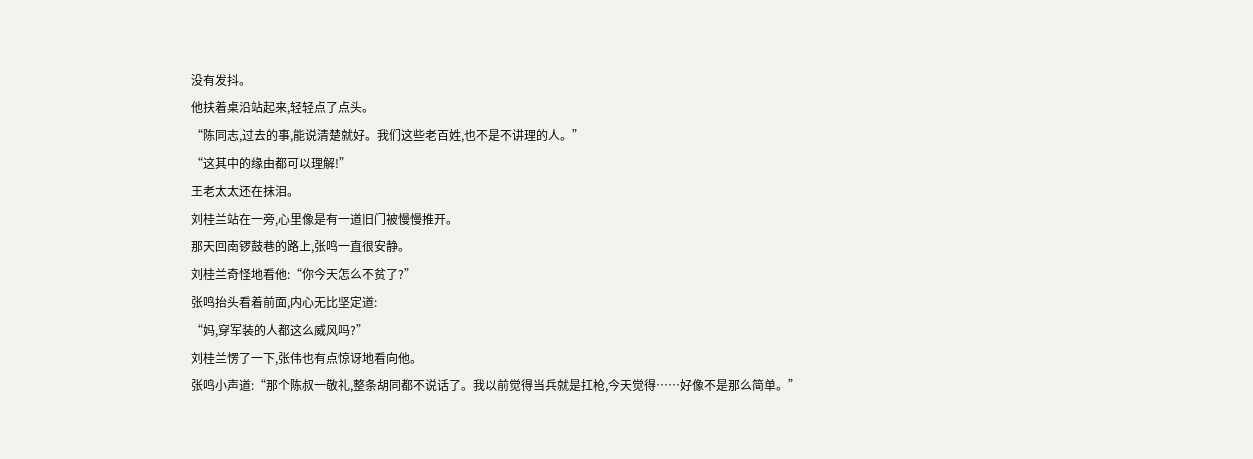没有发抖。
他扶着桌沿站起来,轻轻点了点头。
“陈同志,过去的事,能说清楚就好。我们这些老百姓,也不是不讲理的人。”
“这其中的缘由都可以理解!”
王老太太还在抹泪。
刘桂兰站在一旁,心里像是有一道旧门被慢慢推开。
那天回南锣鼓巷的路上,张鸣一直很安静。
刘桂兰奇怪地看他:“你今天怎么不贫了?”
张鸣抬头看着前面,内心无比坚定道:
“妈,穿军装的人都这么威风吗?”
刘桂兰愣了一下,张伟也有点惊讶地看向他。
张鸣小声道:“那个陈叔一敬礼,整条胡同都不说话了。我以前觉得当兵就是扛枪,今天觉得……好像不是那么简单。”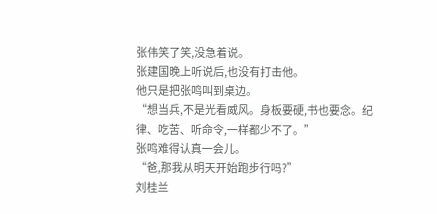张伟笑了笑,没急着说。
张建国晚上听说后,也没有打击他。
他只是把张鸣叫到桌边。
“想当兵,不是光看威风。身板要硬,书也要念。纪律、吃苦、听命令,一样都少不了。”
张鸣难得认真一会儿。
“爸,那我从明天开始跑步行吗?”
刘桂兰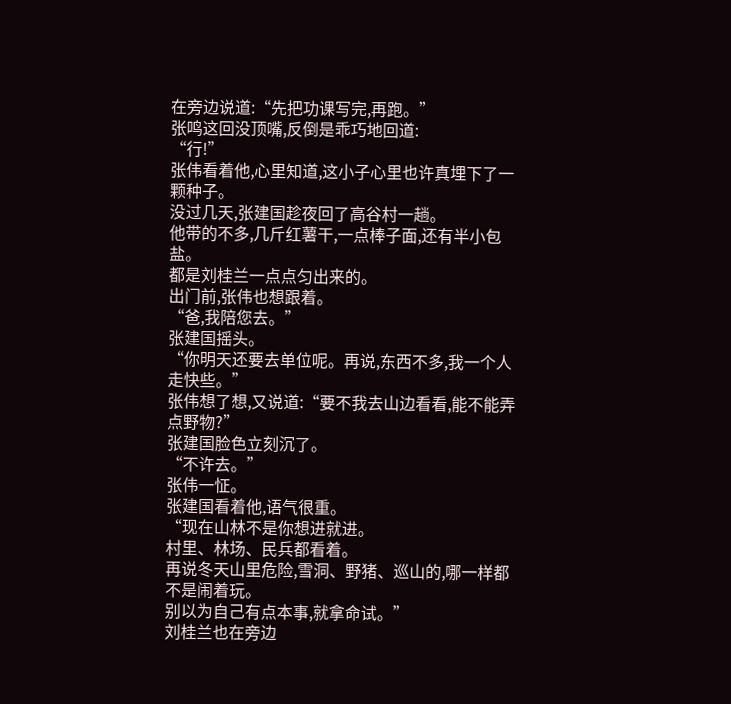在旁边说道:“先把功课写完,再跑。”
张鸣这回没顶嘴,反倒是乖巧地回道:
“行!”
张伟看着他,心里知道,这小子心里也许真埋下了一颗种子。
没过几天,张建国趁夜回了高谷村一趟。
他带的不多,几斤红薯干,一点棒子面,还有半小包盐。
都是刘桂兰一点点匀出来的。
出门前,张伟也想跟着。
“爸,我陪您去。”
张建国摇头。
“你明天还要去单位呢。再说,东西不多,我一个人走快些。”
张伟想了想,又说道:“要不我去山边看看,能不能弄点野物?”
张建国脸色立刻沉了。
“不许去。”
张伟一怔。
张建国看着他,语气很重。
“现在山林不是你想进就进。
村里、林场、民兵都看着。
再说冬天山里危险,雪洞、野猪、巡山的,哪一样都不是闹着玩。
别以为自己有点本事,就拿命试。”
刘桂兰也在旁边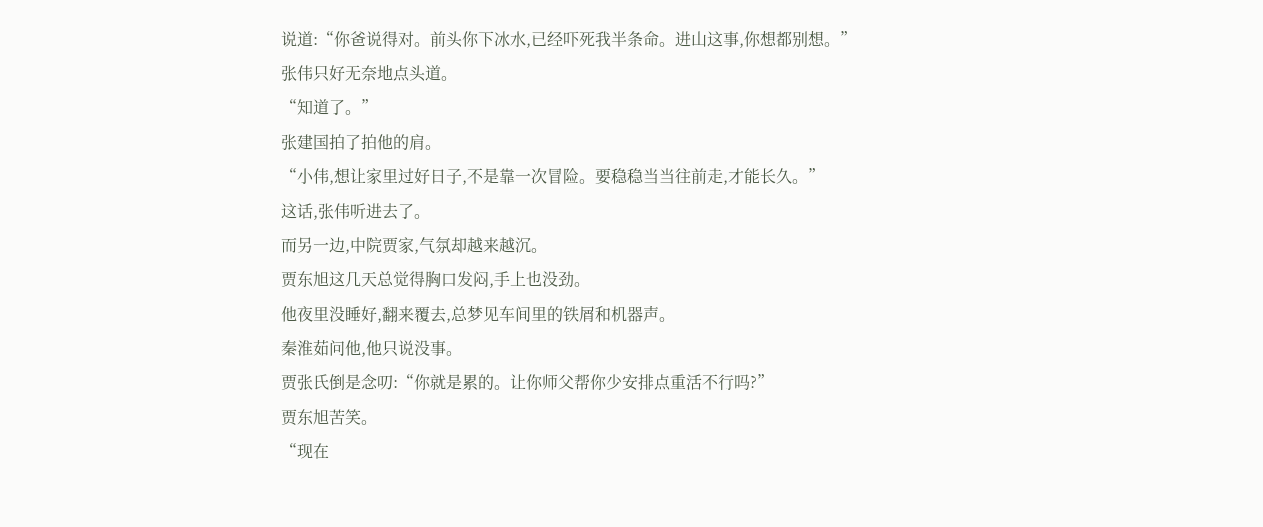说道:“你爸说得对。前头你下冰水,已经吓死我半条命。进山这事,你想都别想。”
张伟只好无奈地点头道。
“知道了。”
张建国拍了拍他的肩。
“小伟,想让家里过好日子,不是靠一次冒险。要稳稳当当往前走,才能长久。”
这话,张伟听进去了。
而另一边,中院贾家,气氛却越来越沉。
贾东旭这几天总觉得胸口发闷,手上也没劲。
他夜里没睡好,翻来覆去,总梦见车间里的铁屑和机器声。
秦淮茹问他,他只说没事。
贾张氏倒是念叨:“你就是累的。让你师父帮你少安排点重活不行吗?”
贾东旭苦笑。
“现在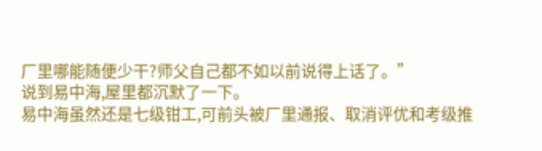厂里哪能随便少干?师父自己都不如以前说得上话了。”
说到易中海,屋里都沉默了一下。
易中海虽然还是七级钳工,可前头被厂里通报、取消评优和考级推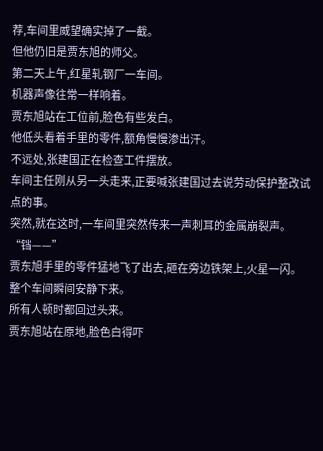荐,车间里威望确实掉了一截。
但他仍旧是贾东旭的师父。
第二天上午,红星轧钢厂一车间。
机器声像往常一样响着。
贾东旭站在工位前,脸色有些发白。
他低头看着手里的零件,额角慢慢渗出汗。
不远处,张建国正在检查工件摆放。
车间主任刚从另一头走来,正要喊张建国过去说劳动保护整改试点的事。
突然,就在这时,一车间里突然传来一声刺耳的金属崩裂声。
“铛——”
贾东旭手里的零件猛地飞了出去,砸在旁边铁架上,火星一闪。
整个车间瞬间安静下来。
所有人顿时都回过头来。
贾东旭站在原地,脸色白得吓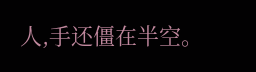人,手还僵在半空。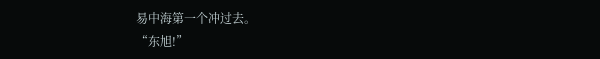易中海第一个冲过去。
“东旭!”